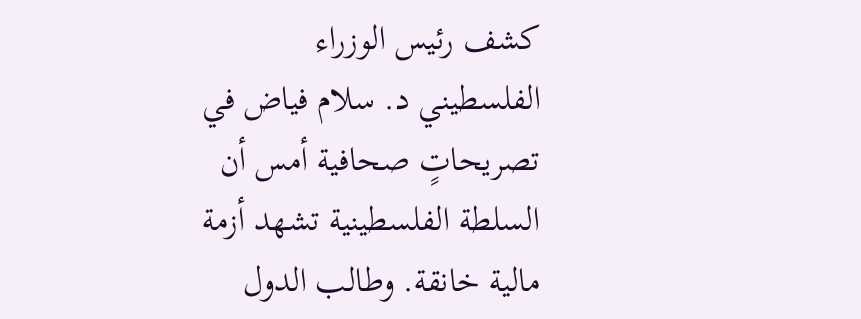كشف رئيس الوزراء الفلسطيني د. سلام فياض في تصريحاتٍ صحافية أمس أن السلطة الفلسطينية تشهد أزمة مالية خانقة. وطالب الدول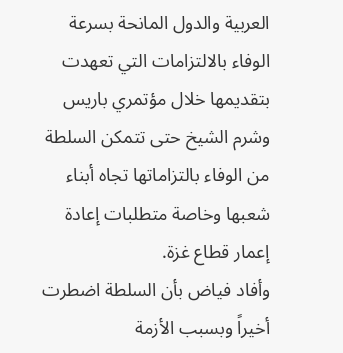العربية والدول المانحة بسرعة الوفاء بالالتزامات التي تعهدت بتقديمها خلال مؤتمري باريس وشرم الشيخ حتى تتمكن السلطة من الوفاء بالتزاماتها تجاه أبناء شعبها وخاصة متطلبات إعادة إعمار قطاع غزة.
وأفاد فياض بأن السلطة اضطرت أخيراً وبسبب الأزمة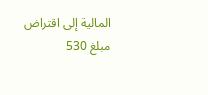المالية إلى اقتراض مبلغ 530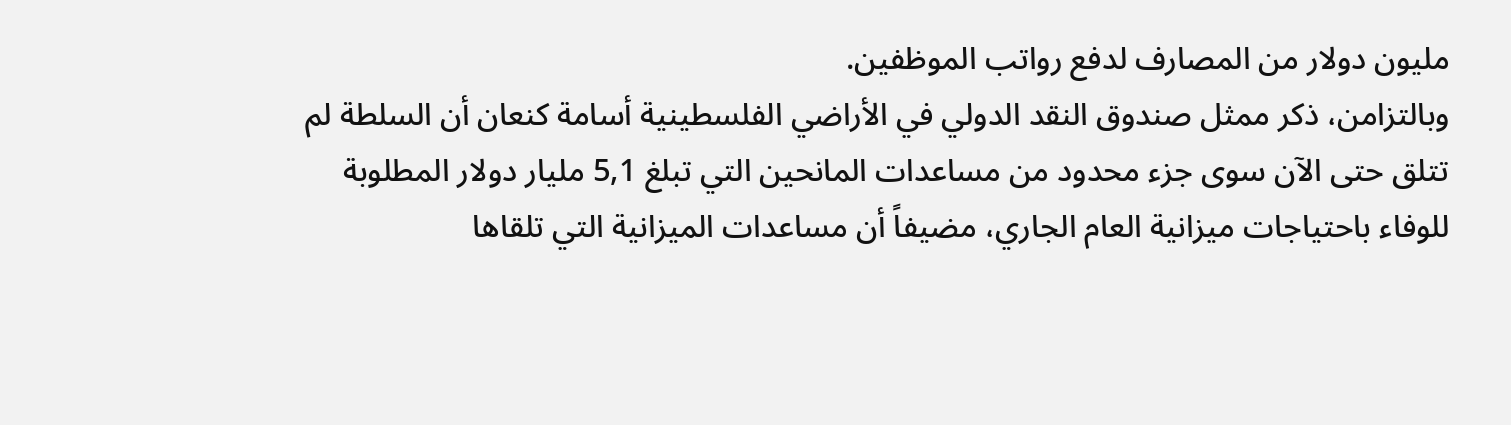مليون دولار من المصارف لدفع رواتب الموظفين.
وبالتزامن، ذكر ممثل صندوق النقد الدولي في الأراضي الفلسطينية أسامة كنعان أن السلطة لم تتلق حتى الآن سوى جزء محدود من مساعدات المانحين التي تبلغ 5,1 مليار دولار المطلوبة للوفاء باحتياجات ميزانية العام الجاري، مضيفاً أن مساعدات الميزانية التي تلقاها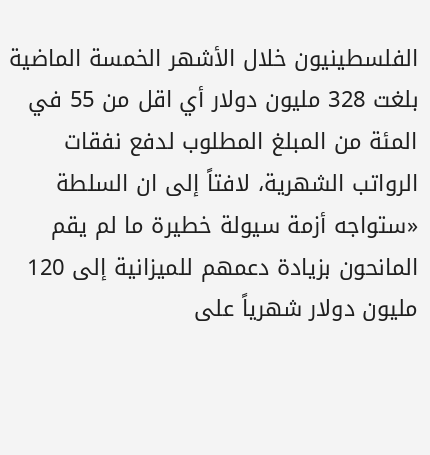الفلسطينيون خلال الأشهر الخمسة الماضية بلغت 328 مليون دولار أي اقل من 55 في المئة من المبلغ المطلوب لدفع نفقات الرواتب الشهرية، لافتاً إلى ان السلطة «ستواجه أزمة سيولة خطيرة ما لم يقم المانحون بزيادة دعمهم للميزانية إلى 120 مليون دولار شهرياً على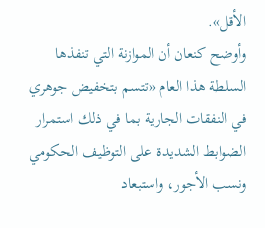الأقل».
وأوضح كنعان أن الموازنة التي تنفذها السلطة هذا العام «تتسم بتخفيض جوهري في النفقات الجارية بما في ذلك استمرار الضوابط الشديدة على التوظيف الحكومي ونسب الأجور، واستبعاد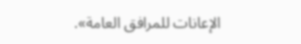الإعانات للمرافق العامة».